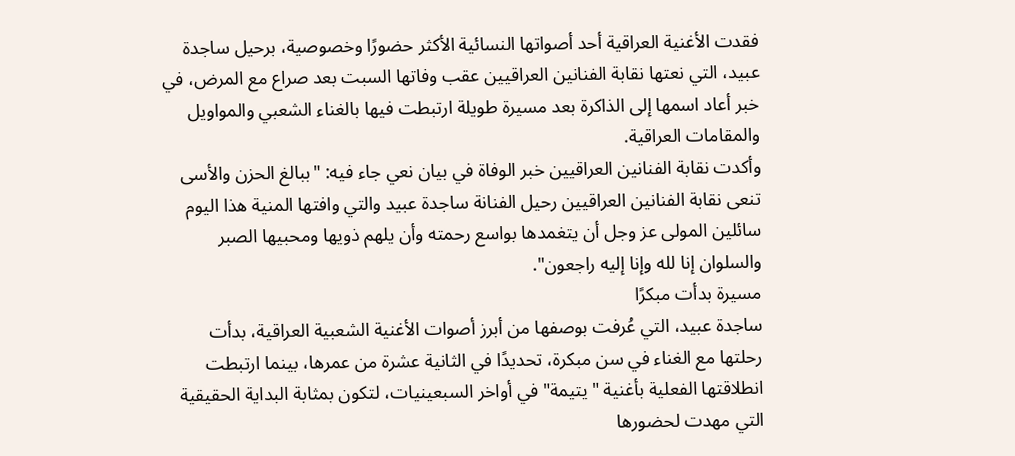فقدت الأغنية العراقية أحد أصواتها النسائية الأكثر حضورًا وخصوصية، برحيل ساجدة عبيد، التي نعتها نقابة الفنانين العراقيين عقب وفاتها السبت بعد صراع مع المرض، في خبر أعاد اسمها إلى الذاكرة بعد مسيرة طويلة ارتبطت فيها بالغناء الشعبي والمواويل والمقامات العراقية.
وأكدت نقابة الفنانين العراقيين خبر الوفاة في بيان نعي جاء فيه: "ببالغ الحزن والأسى تنعى نقابة الفنانين العراقيين رحيل الفنانة ساجدة عبيد والتي وافتها المنية هذا اليوم سائلين المولى عز وجل أن يتغمدها بواسع رحمته وأن يلهم ذويها ومحبيها الصبر والسلوان إنا لله وإنا إليه راجعون".
مسيرة بدأت مبكرًا
ساجدة عبيد، التي عُرفت بوصفها من أبرز أصوات الأغنية الشعبية العراقية، بدأت رحلتها مع الغناء في سن مبكرة، تحديدًا في الثانية عشرة من عمرها، بينما ارتبطت انطلاقتها الفعلية بأغنية "يتيمة" في أواخر السبعينيات، لتكون بمثابة البداية الحقيقية التي مهدت لحضورها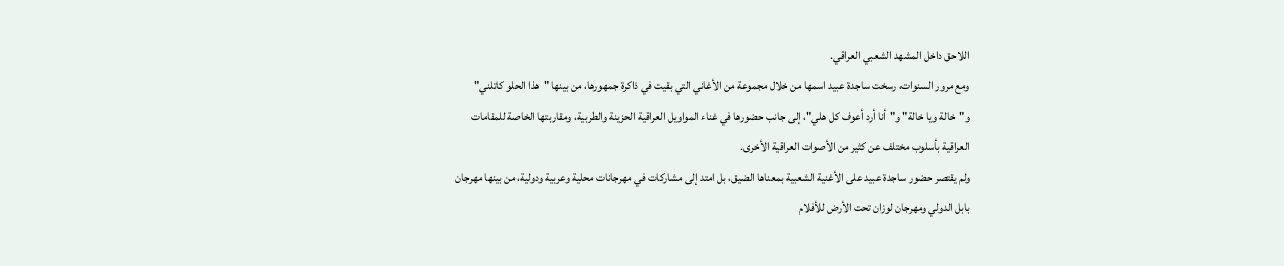اللاحق داخل المشهد الشعبي العراقي.
ومع مرور السنوات، رسخت ساجدة عبيد اسمها من خلال مجموعة من الأغاني التي بقيت في ذاكرة جمهورها، من بينها "هذا الحلو كاتلني" و"خالة ويا خالة" و"أنا أرد أعوف كل هلي"، إلى جانب حضورها في غناء المواويل العراقية الحزينة والطربية، ومقاربتها الخاصة للمقامات العراقية بأسلوب مختلف عن كثير من الأصوات العراقية الأخرى.
ولم يقتصر حضور ساجدة عبيد على الأغنية الشعبية بمعناها الضيق، بل امتد إلى مشاركات في مهرجانات محلية وعربية ودولية، من بينها مهرجان بابل الدولي ومهرجان لوزان تحت الأرض للأفلام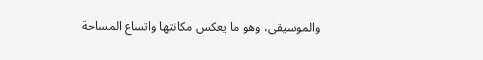والموسيقى، وهو ما يعكس مكانتها واتساع المساحة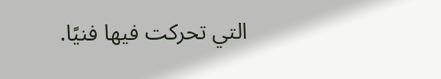التي تحركت فيها فنيًا.